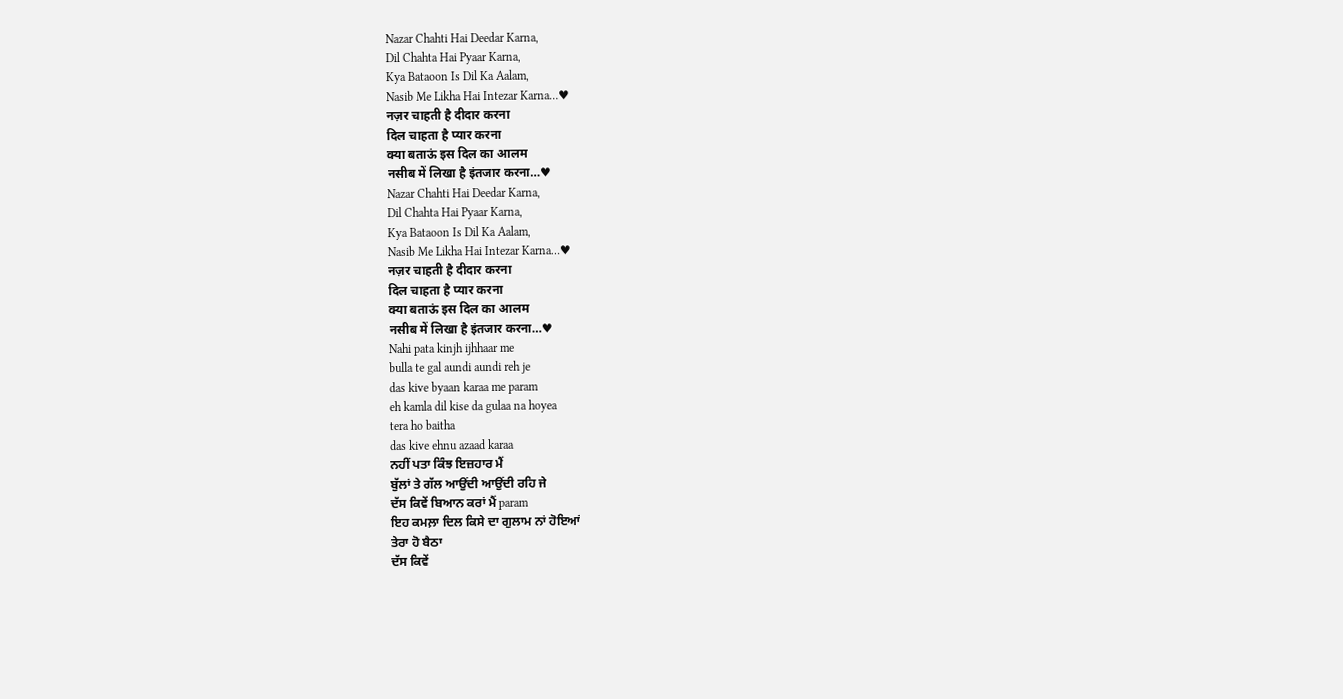Nazar Chahti Hai Deedar Karna,
Dil Chahta Hai Pyaar Karna,
Kya Bataoon Is Dil Ka Aalam,
Nasib Me Likha Hai Intezar Karna…♥
नज़र चाहती है दीदार करना
दिल चाहता है प्यार करना
क्या बताऊं इस दिल का आलम
नसीब में लिखा है इंतजार करना…♥
Nazar Chahti Hai Deedar Karna,
Dil Chahta Hai Pyaar Karna,
Kya Bataoon Is Dil Ka Aalam,
Nasib Me Likha Hai Intezar Karna…♥
नज़र चाहती है दीदार करना
दिल चाहता है प्यार करना
क्या बताऊं इस दिल का आलम
नसीब में लिखा है इंतजार करना…♥
Nahi pata kinjh ijhhaar me
bulla te gal aundi aundi reh je
das kive byaan karaa me param
eh kamla dil kise da gulaa na hoyea
tera ho baitha
das kive ehnu azaad karaa
ਨਹੀਂ ਪਤਾ ਕਿੰਝ ਇਜ਼ਹਾਰ ਮੈਂ
ਬੁੱਲਾਂ ਤੇ ਗੱਲ ਆਉਂਦੀ ਆਉਂਦੀ ਰਹਿ ਜੇ
ਦੱਸ ਕਿਵੇਂ ਬਿਆਨ ਕਰਾਂ ਮੈਂ param
ਇਹ ਕਮਲ਼ਾ ਦਿਲ ਕਿਸੇ ਦਾ ਗੁਲਾਮ ਨਾਂ ਹੋਇਆਂ
ਤੇਰਾ ਹੋ ਬੈਠਾ
ਦੱਸ ਕਿਵੇਂ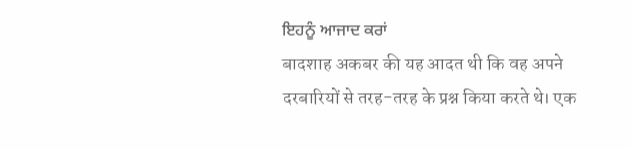ਇਹਨੂੰ ਆਜਾਦ ਕਰਾਂ
बादशाह अकबर की यह आदत थी कि वह अपने दरबारियों से तरह-तरह के प्रश्न किया करते थे। एक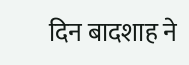दिन बादशाह ने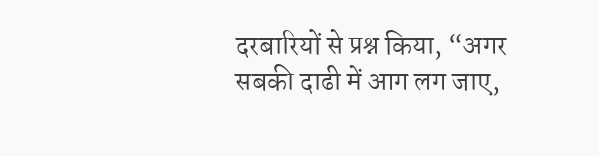दरबारियों से प्रश्न किया, “अगर सबकी दाढी में आग लग जाए,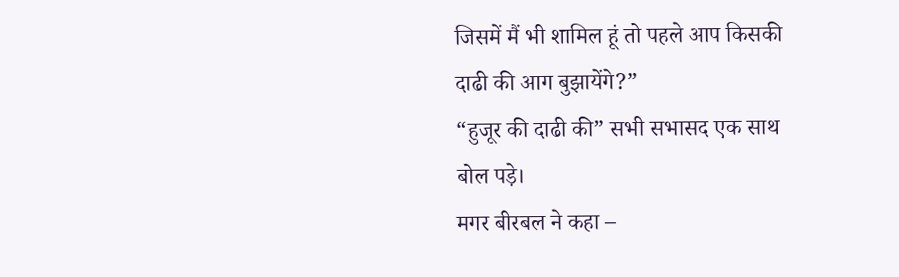जिसमें मैं भी शामिल हूं तो पहले आप किसकी दाढी की आग बुझायेंगे?”
“हुजूर की दाढी की” सभी सभासद एक साथ बोल पड़े।
मगर बीरबल ने कहा –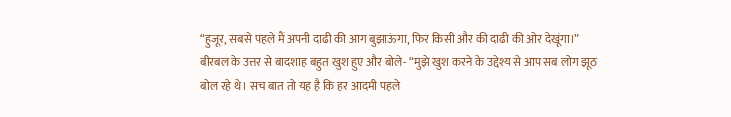“हुजूर, सबसे पहले मैं अपनी दाढी की आग बुझाऊंगा, फिर किसी और की दाढी की ओर देखूंगा।”
बीरबल के उत्तर से बादशाह बहुत खुश हुए और बोले- “मुझे खुश करने के उद्देश्य से आप सब लोग झूठ बोल रहे थे। सच बात तो यह है कि हर आदमी पहले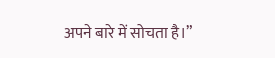अपने बारे में सोचता है।”